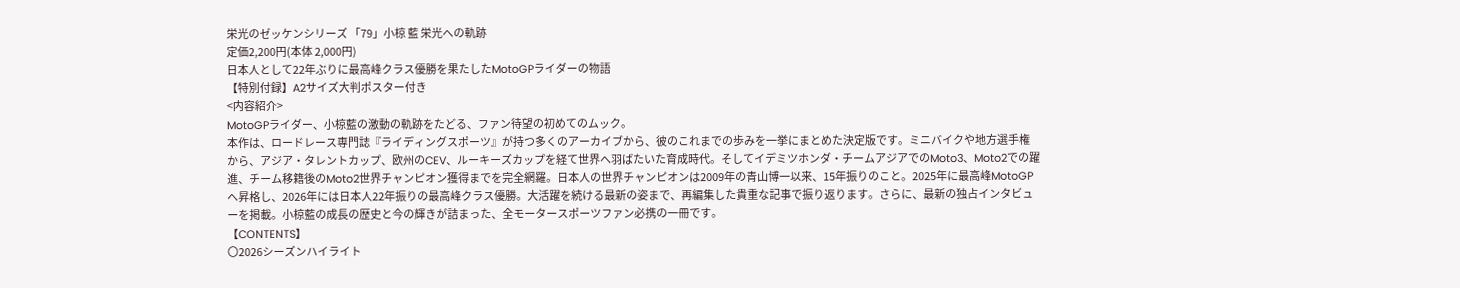栄光のゼッケンシリーズ 「79」小椋 藍 栄光への軌跡
定価2,200円(本体 2,000円)
日本人として22年ぶりに最高峰クラス優勝を果たしたMotoGPライダーの物語
【特別付録】A2サイズ大判ポスター付き
<内容紹介>
MotoGPライダー、小椋藍の激動の軌跡をたどる、ファン待望の初めてのムック。
本作は、ロードレース専門誌『ライディングスポーツ』が持つ多くのアーカイブから、彼のこれまでの歩みを一挙にまとめた決定版です。ミニバイクや地方選手権から、アジア・タレントカップ、欧州のCEV、ルーキーズカップを経て世界へ羽ばたいた育成時代。そしてイデミツホンダ・チームアジアでのMoto3、Moto2での躍進、チーム移籍後のMoto2世界チャンピオン獲得までを完全網羅。日本人の世界チャンピオンは2009年の青山博一以来、15年振りのこと。2025年に最高峰MotoGPへ昇格し、2026年には日本人22年振りの最高峰クラス優勝。大活躍を続ける最新の姿まで、再編集した貴重な記事で振り返ります。さらに、最新の独占インタビューを掲載。小椋藍の成長の歴史と今の輝きが詰まった、全モータースポーツファン必携の一冊です。
【CONTENTS】
〇2026シーズンハイライト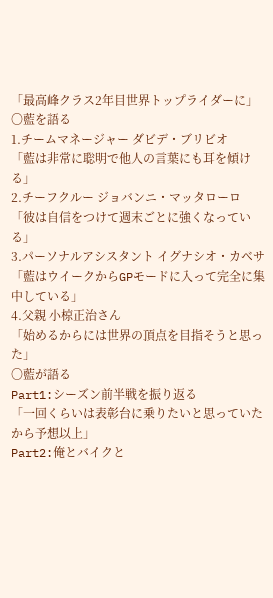「最高峰クラス2年目世界トップライダーに」
〇藍を語る
1.チームマネージャー ダビデ・ブリビオ
「藍は非常に聡明で他人の言葉にも耳を傾ける」
2.チーフクルー ジョバンニ・マッタローロ
「彼は自信をつけて週末ごとに強くなっている」
3.パーソナルアシスタント イグナシオ・カベサ
「藍はウイークからGPモードに入って完全に集中している」
4.父親 小椋正治さん
「始めるからには世界の頂点を目指そうと思った」
〇藍が語る
Part1:シーズン前半戦を振り返る
「一回くらいは表彰台に乗りたいと思っていたから予想以上」
Part2:俺とバイクと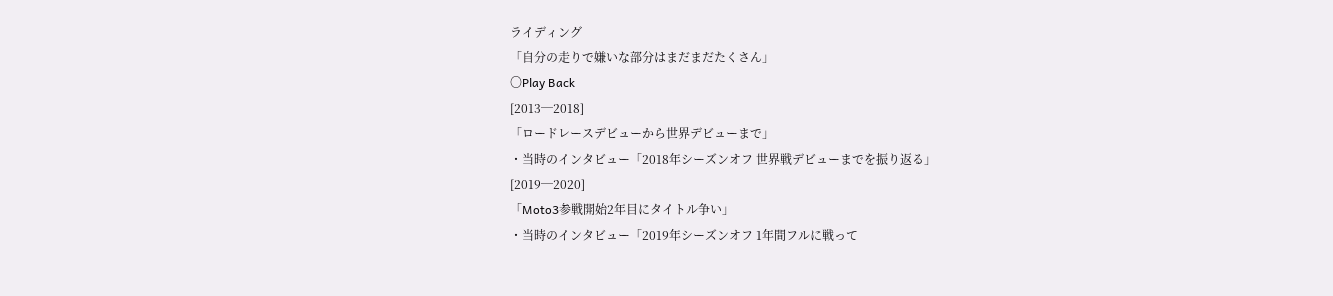ライディング
「自分の走りで嫌いな部分はまだまだたくさん」
〇Play Back
[2013─2018]
「ロードレースデビューから世界デビューまで」
・当時のインタビュー「2018年シーズンオフ 世界戦デビューまでを振り返る」
[2019─2020]
「Moto3参戦開始2年目にタイトル争い」
・当時のインタビュー「2019年シーズンオフ 1年間フルに戦って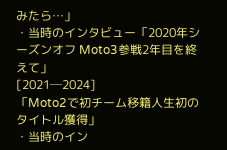みたら…」
・当時のインタビュー「2020年シーズンオフ Moto3参戦2年目を終えて」
[2021─2024]
「Moto2で初チーム移籍人生初のタイトル獲得」
・当時のイン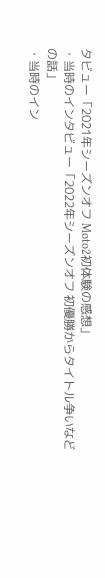タビュー「2021年シーズンオフ Moto2初体験の感想」
・当時のインタビュー「2022年シーズンオフ 初優勝からタイトル争いなどの話」
・当時のイン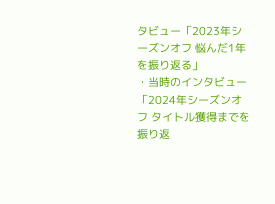タビュー「2023年シーズンオフ 悩んだ1年を振り返る」
・当時のインタビュー「2024年シーズンオフ タイトル獲得までを振り返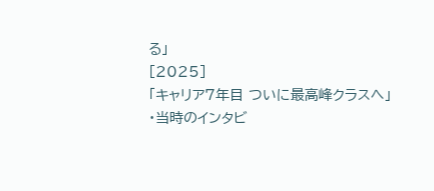る」
[2025]
「キャリア7年目 ついに最高峰クラスへ」
・当時のインタビ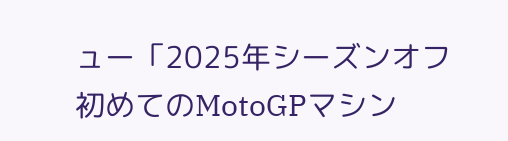ュー「2025年シーズンオフ 初めてのMotoGPマシン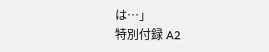は…」
特別付録 A2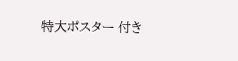特大ポスター 付き